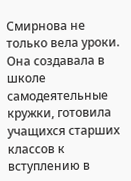Смирнова не только вела уроки. Она создавала в школе самодеятельные кружки, готовила учащихся старших классов к вступлению в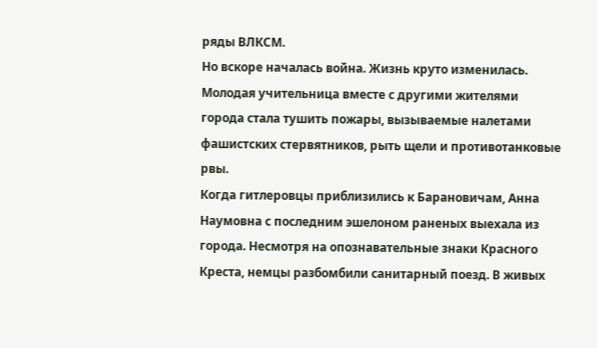ряды ВЛКСМ.
Но вскоре началась война. Жизнь круто изменилась. Молодая учительница вместе с другими жителями города стала тушить пожары, вызываемые налетами фашистских стервятников, рыть щели и противотанковые рвы.
Когда гитлеровцы приблизились к Барановичам, Анна Наумовна с последним эшелоном раненых выехала из города. Несмотря на опознавательные знаки Красного Креста, немцы разбомбили санитарный поезд. В живых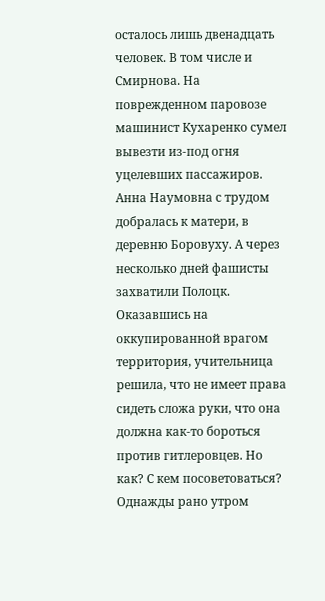осталось лишь двенадцать человек. В том числе и Смирнова. На поврежденном паровозе машинист Кухаренко сумел вывезти из-под огня уцелевших пассажиров.
Анна Наумовна с трудом добралась к матери, в деревню Боровуху. А через несколько дней фашисты захватили Полоцк.
Оказавшись на оккупированной врагом территория, учительница решила, что не имеет права сидеть сложа руки, что она должна как-то бороться против гитлеровцев. Но как? С кем посоветоваться?
Однажды рано утром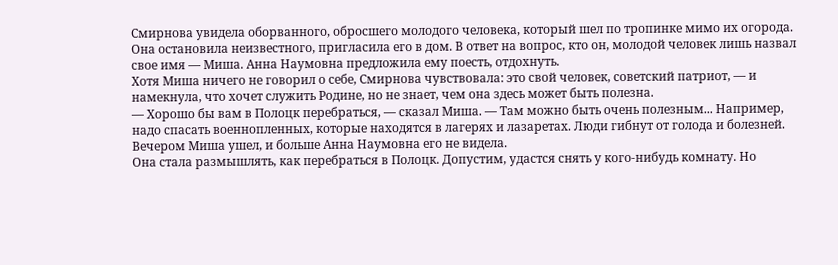Смирнова увидела оборванного, обросшего молодого человека, который шел по тропинке мимо их огорода. Она остановила неизвестного, пригласила его в дом. В ответ на вопрос, кто он, молодой человек лишь назвал свое имя — Миша. Анна Наумовна предложила ему поесть, отдохнуть.
Хотя Миша ничего не говорил о себе, Смирнова чувствовала: это свой человек, советский патриот, — и намекнула, что хочет служить Родине, но не знает, чем она здесь может быть полезна.
— Хорошо бы вам в Полоцк перебраться, — сказал Миша. — Там можно быть очень полезным... Например, надо спасать военнопленных, которые находятся в лагерях и лазаретах. Люди гибнут от голода и болезней.
Вечером Миша ушел, и больше Анна Наумовна его не видела.
Она стала размышлять, как перебраться в Полоцк. Допустим, удастся снять у кого-нибудь комнату. Но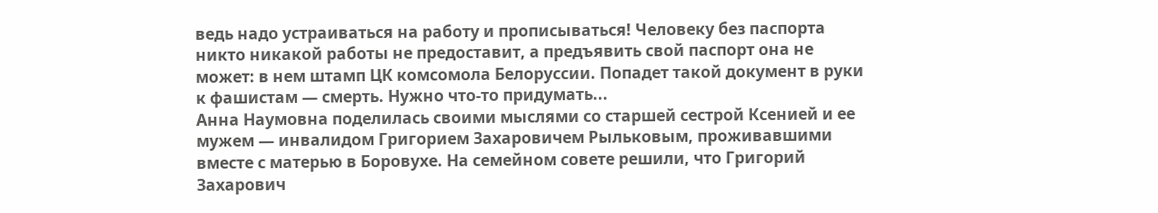ведь надо устраиваться на работу и прописываться! Человеку без паспорта никто никакой работы не предоставит, а предъявить свой паспорт она не может: в нем штамп ЦК комсомола Белоруссии. Попадет такой документ в руки к фашистам — смерть. Нужно что-то придумать...
Анна Наумовна поделилась своими мыслями со старшей сестрой Ксенией и ее мужем — инвалидом Григорием Захаровичем Рыльковым, проживавшими вместе с матерью в Боровухе. На семейном совете решили, что Григорий Захарович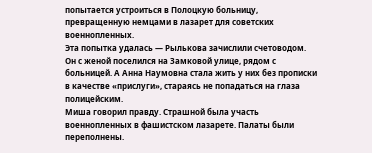попытается устроиться в Полоцкую больницу, превращенную немцами в лазарет для советских военнопленных.
Эта попытка удалась — Рылькова зачислили счетоводом. Он с женой поселился на Замковой улице, рядом с больницей. А Анна Наумовна стала жить у них без прописки в качестве «прислуги», стараясь не попадаться на глаза полицейским.
Миша говорил правду. Страшной была участь военнопленных в фашистском лазарете. Палаты были переполнены.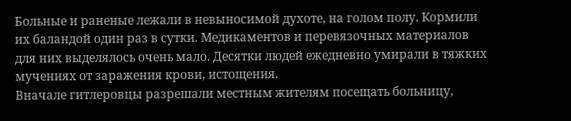Больные и раненые лежали в невыносимой духоте, на голом полу. Кормили их баландой один раз в сутки. Медикаментов и перевязочных материалов для них выделялось очень мало. Десятки людей ежедневно умирали в тяжких мучениях от заражения крови, истощения.
Вначале гитлеровцы разрешали местным жителям посещать больницу,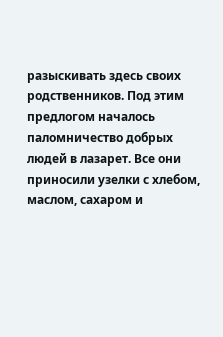разыскивать здесь своих родственников. Под этим предлогом началось паломничество добрых людей в лазарет. Все они приносили узелки с хлебом, маслом, сахаром и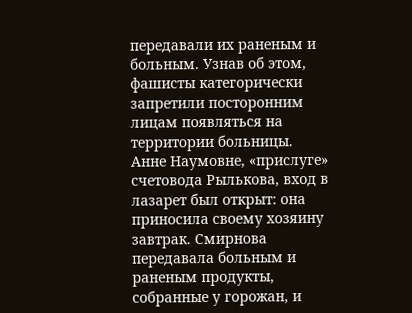передавали их раненым и больным. Узнав об этом, фашисты категорически запретили посторонним лицам появляться на территории больницы.
Анне Наумовне, «прислуге» счетовода Рылькова, вход в лазарет был открыт: она приносила своему хозяину завтрак. Смирнова передавала больным и раненым продукты, собранные у горожан, и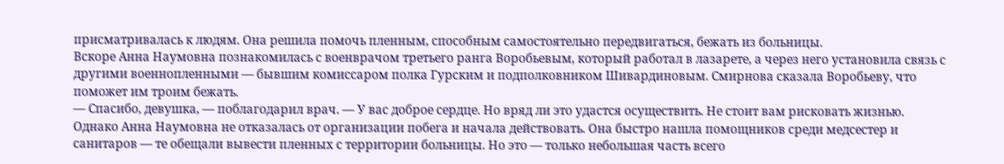присматривалась к людям. Она решила помочь пленным, способным самостоятельно передвигаться, бежать из больницы.
Вскоре Анна Наумовна познакомилась с военврачом третьего ранга Воробьевым, который работал в лазарете, а через него установила связь с другими военнопленными — бывшим комиссаром полка Гурским и подполковником Шивардиновым. Смирнова сказала Воробьеву, что поможет им троим бежать.
— Спасибо, девушка, — поблагодарил врач. — У вас доброе сердце. Но вряд ли это удастся осуществить. Не стоит вам рисковать жизнью.
Однако Анна Наумовна не отказалась от организации побега и начала действовать. Она быстро нашла помощников среди медсестер и санитаров — те обещали вывести пленных с территории больницы. Но это — только небольшая часть всего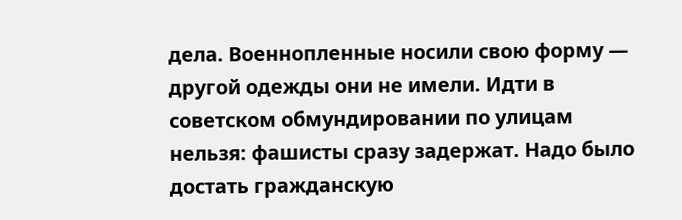дела. Военнопленные носили свою форму — другой одежды они не имели. Идти в советском обмундировании по улицам нельзя: фашисты сразу задержат. Надо было достать гражданскую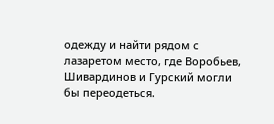одежду и найти рядом с лазаретом место, где Воробьев, Шивардинов и Гурский могли бы переодеться.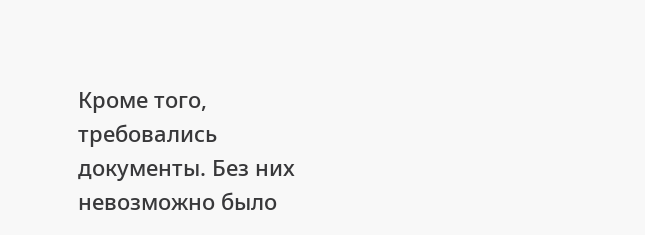Кроме того, требовались документы. Без них невозможно было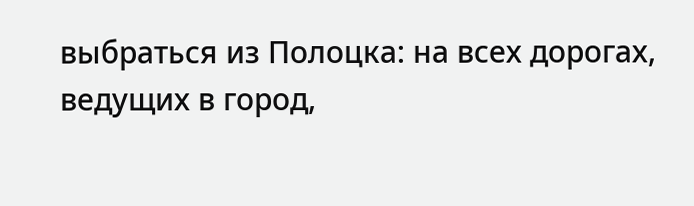выбраться из Полоцка: на всех дорогах, ведущих в город,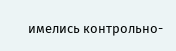имелись контрольно-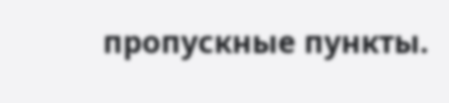пропускные пункты.